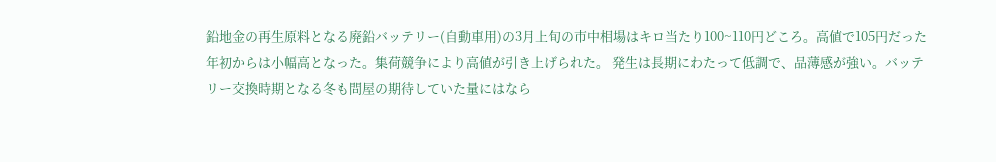鉛地金の再生原料となる廃鉛バッテリー(自動車用)の3月上旬の市中相場はキロ当たり100~110円どころ。高値で105円だった年初からは小幅高となった。集荷競争により高値が引き上げられた。 発生は長期にわたって低調で、品薄感が強い。バッテリー交換時期となる冬も問屋の期待していた量にはなら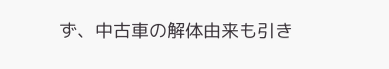ず、中古車の解体由来も引き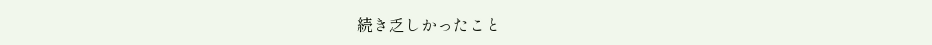続き乏しかったこと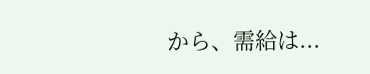から、需給は...